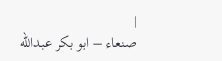|
صنعاء – ابو بكر عبدالله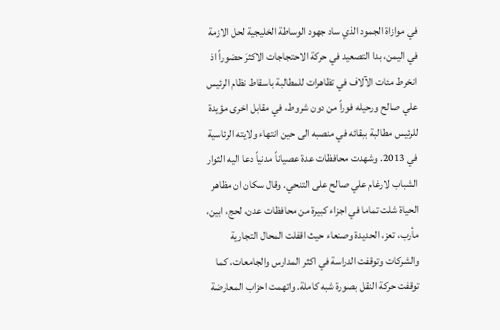في موازاة الجمود الذي ساد جهود الوساطة الخليجية لحل الازمة في اليمن، بدا التصعيد في حركة الاحتجاجات الاكثرَ حضوراً اذ انخرط مئات الآلاف في تظاهرات للمطالبة باسقاط نظام الرئيس علي صالح ورحيله فوراً من دون شروط، في مقابل اخرى مؤيدة للرئيس مطالبة ببقائه في منصبه الى حين انتهاء ولايته الرئاسية في 2013. وشهدت محافظات عدة عصياناً مدنياً دعا اليه الثوار الشباب لارغام علي صالح على التنحي. وقال سكان ان مظاهر الحياة شلت تماما في اجزاء كبيرة من محافظات عدن، لحج، ابين، مأرب، تعز، الحديدة وصنعاء حيث اقفلت المحال التجارية والشركات وتوقفت الدراسة في اكثر المدارس والجامعات، كما توقفت حركة النقل بصورة شبه كاملة. واتهمت احزاب المعارضة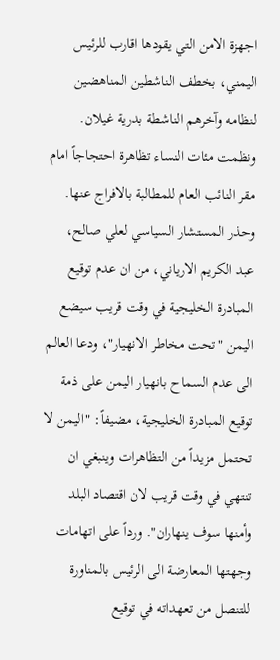اجهزة الامن التي يقودها اقارب للرئيس اليمني، بخطف الناشطين المناهضين لنظامه وآخرهم الناشطة بدرية غيلان. ونظمت مئات النساء تظاهرة احتجاجاً امام مقر النائب العام للمطالبة بالافراج عنها.
وحذر المستشار السياسي لعلي صالح، عبد الكريم الارياني، من ان عدم توقيع المبادرة الخليجية في وقت قريب سيضع اليمن "تحت مخاطر الانهيار"، ودعا العالم الى عدم السماح بانهيار اليمن على ذمة توقيع المبادرة الخليجية، مضيفاً: "اليمن لا تحتمل مزيداً من التظاهرات وينبغي ان تنتهي في وقت قريب لان اقتصاد البلد وأمنها سوف ينهاران". ورداً على اتهامات وجهتها المعارضة الى الرئيس بالمناورة للتنصل من تعهداته في توقيع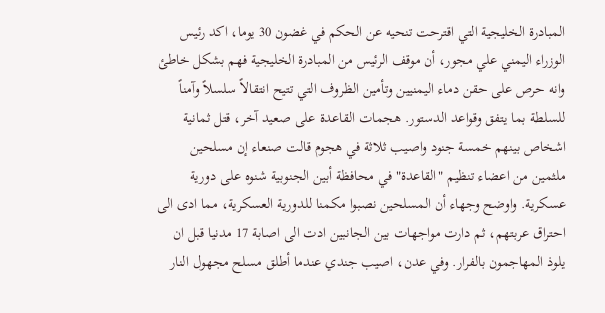المبادرة الخليجية التي اقترحت تنحيه عن الحكم في غضون 30 يوما، اكد رئيس الوزراء اليمني علي مجور، أن موقف الرئيس من المبادرة الخليجية فهم بشكل خاطئ وانه حرص على حقن دماء اليمنيين وتأمين الظروف التي تتيح انتقالاً سلسلاً وآمناً للسلطة بما يتفق وقواعد الدستور. هجمات القاعدة على صعيد آخر، قتل ثمانية اشخاص بينهم خمسة جنود واصيب ثلاثة في هجوم قالت صنعاء إن مسلحين ملثمين من اعضاء تنظيم "القاعدة" في محافظة أبين الجنوبية شنوه على دورية عسكرية. واوضح وجهاء أن المسلحين نصبوا مكمنا للدورية العسكرية، مما ادى الى احتراق عربتهم، ثم دارت مواجهات بين الجانبين ادت الى اصابة 17 مدنيا قبل ان يلوذ المهاجمون بالفرار. وفي عدن، اصيب جندي عندما أطلق مسلح مجهول النار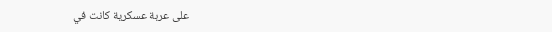على عربة عسكرية كانت في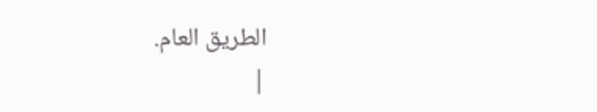الطريق العام.
|